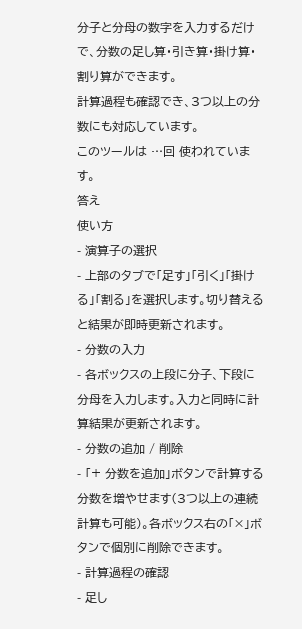分子と分母の数字を入力するだけで、分数の足し算・引き算・掛け算・割り算ができます。
計算過程も確認でき、3つ以上の分数にも対応しています。
このツールは …回 使われています。
答え
使い方
- 演算子の選択
- 上部のタブで「足す」「引く」「掛ける」「割る」を選択します。切り替えると結果が即時更新されます。
- 分数の入力
- 各ボックスの上段に分子、下段に分母を入力します。入力と同時に計算結果が更新されます。
- 分数の追加 / 削除
- 「+ 分数を追加」ボタンで計算する分数を増やせます(3つ以上の連続計算も可能)。各ボックス右の「×」ボタンで個別に削除できます。
- 計算過程の確認
- 足し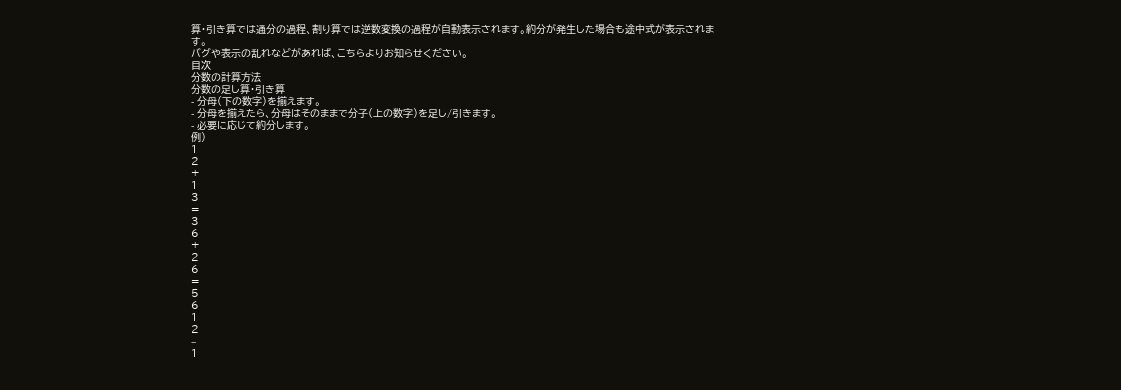算・引き算では通分の過程、割り算では逆数変換の過程が自動表示されます。約分が発生した場合も途中式が表示されます。
バグや表示の乱れなどがあれば、こちらよりお知らせください。
目次
分数の計算方法
分数の足し算・引き算
- 分母(下の数字)を揃えます。
- 分母を揃えたら、分母はそのままで分子(上の数字)を足し/引きます。
- 必要に応じて約分します。
例)
1
2
+
1
3
=
3
6
+
2
6
=
5
6
1
2
–
1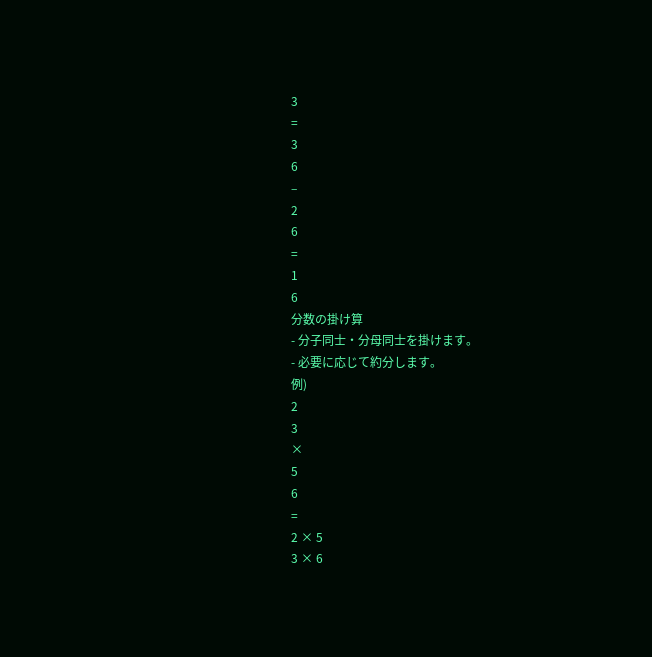3
=
3
6
–
2
6
=
1
6
分数の掛け算
- 分子同士・分母同士を掛けます。
- 必要に応じて約分します。
例)
2
3
×
5
6
=
2 × 5
3 × 6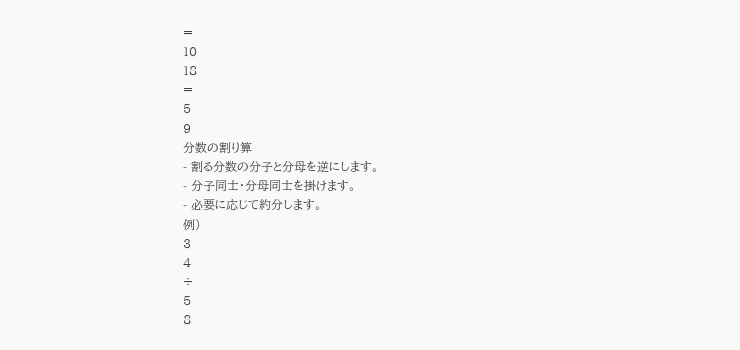=
10
18
=
5
9
分数の割り算
- 割る分数の分子と分母を逆にします。
- 分子同士・分母同士を掛けます。
- 必要に応じて約分します。
例)
3
4
÷
5
8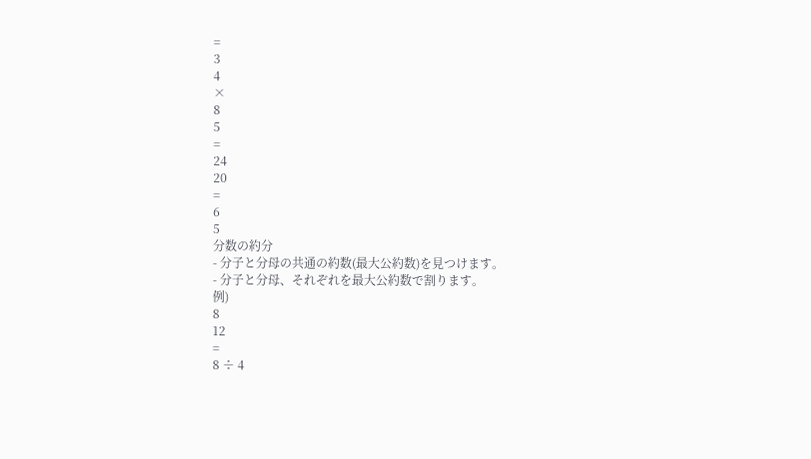=
3
4
×
8
5
=
24
20
=
6
5
分数の約分
- 分子と分母の共通の約数(最大公約数)を見つけます。
- 分子と分母、それぞれを最大公約数で割ります。
例)
8
12
=
8 ÷ 4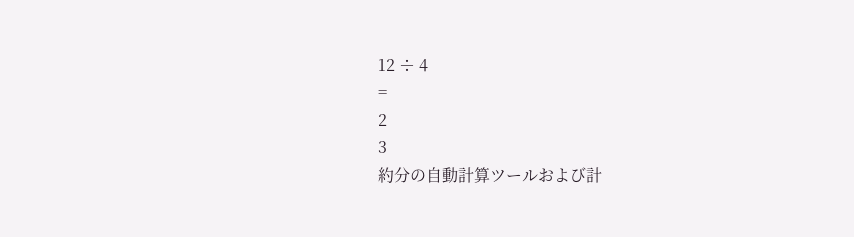12 ÷ 4
=
2
3
約分の自動計算ツールおよび計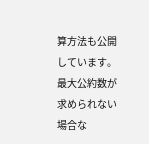算方法も公開しています。
最大公約数が求められない場合な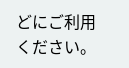どにご利用ください。